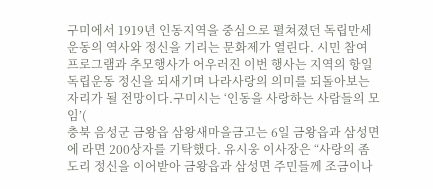구미에서 1919년 인동지역을 중심으로 펼쳐졌던 독립만세운동의 역사와 정신을 기리는 문화제가 열린다. 시민 참여 프로그램과 추모행사가 어우러진 이번 행사는 지역의 항일 독립운동 정신을 되새기며 나라사랑의 의미를 되돌아보는 자리가 될 전망이다.구미시는 ‘인동을 사랑하는 사람들의 모임’(
충북 음성군 금왕읍 삼왕새마을금고는 6일 금왕읍과 삼성면에 라면 200상자를 기탁했다. 유시웅 이사장은 “사랑의 좀도리 정신을 이어받아 금왕읍과 삼성면 주민들께 조금이나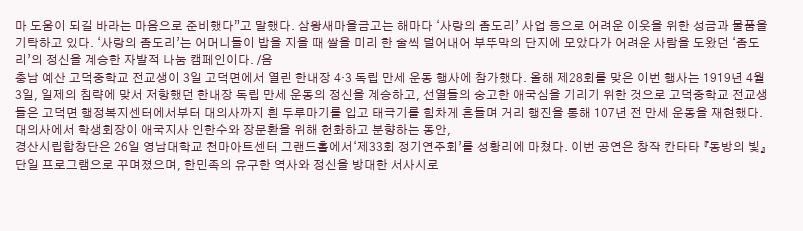마 도움이 되길 바라는 마음으로 준비했다”고 말했다. 삼왕새마을금고는 해마다 ‘사랑의 좀도리’ 사업 등으로 어려운 이웃을 위한 성금과 물품을 기탁하고 있다. ‘사랑의 좀도리’는 어머니들이 밥을 지을 때 쌀을 미리 한 술씩 덜어내어 부뚜막의 단지에 모았다가 어려운 사람을 도왔던 ‘좀도리’의 정신을 계승한 자발적 나눔 캠페인이다. /음
충남 예산 고덕중학교 전교생이 3일 고덕면에서 열린 한내장 4·3 독립 만세 운동 행사에 참가했다. 올해 제28회를 맞은 이번 행사는 1919년 4월 3일, 일제의 침략에 맞서 저항했던 한내장 독립 만세 운동의 정신을 계승하고, 선열들의 숭고한 애국심을 기리기 위한 것으로 고덕중학교 전교생들은 고덕면 행정복지센터에서부터 대의사까지 흰 두루마기를 입고 태극기를 힘차게 흔들며 거리 행진을 통해 107년 전 만세 운동을 재현했다. 대의사에서 학생회장이 애국지사 인한수와 장문환을 위해 헌화하고 분향하는 동안,
경산시립합창단은 26일 영남대학교 천마아트센터 그랜드홀에서‘제33회 정기연주회’를 성황리에 마쳤다. 이번 공연은 창작 칸타타 『동방의 빛』 단일 프로그램으로 꾸며졌으며, 한민족의 유구한 역사와 정신을 방대한 서사시로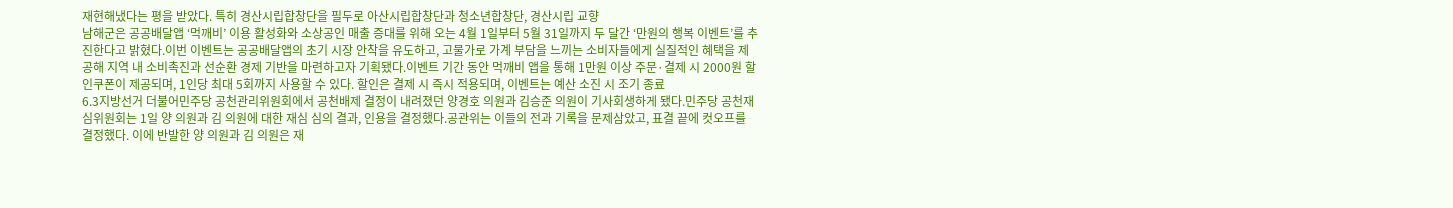재현해냈다는 평을 받았다. 특히 경산시립합창단을 필두로 아산시립합창단과 청소년합창단, 경산시립 교향
남해군은 공공배달앱 ‘먹깨비’ 이용 활성화와 소상공인 매출 증대를 위해 오는 4월 1일부터 5월 31일까지 두 달간 ‘만원의 행복 이벤트’를 추진한다고 밝혔다.이번 이벤트는 공공배달앱의 초기 시장 안착을 유도하고, 고물가로 가계 부담을 느끼는 소비자들에게 실질적인 혜택을 제공해 지역 내 소비촉진과 선순환 경제 기반을 마련하고자 기획됐다.이벤트 기간 동안 먹깨비 앱을 통해 1만원 이상 주문·결제 시 2000원 할인쿠폰이 제공되며, 1인당 최대 5회까지 사용할 수 있다. 할인은 결제 시 즉시 적용되며, 이벤트는 예산 소진 시 조기 종료
6.3지방선거 더불어민주당 공천관리위원회에서 공천배제 결정이 내려졌던 양경호 의원과 김승준 의원이 기사회생하게 됐다.민주당 공천재심위원회는 1일 양 의원과 김 의원에 대한 재심 심의 결과, 인용을 결정했다.공관위는 이들의 전과 기록을 문제삼았고, 표결 끝에 컷오프를 결정했다. 이에 반발한 양 의원과 김 의원은 재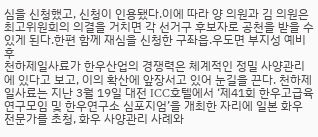심을 신청했고, 신청이 인용됐다.이에 따라 양 의원과 김 의원은 최고위원회의 의결을 거치면 각 선거구 후보자로 공천을 받을 수 있게 된다.한편 함께 재심을 신청한 구좌읍.우도면 부지성 예비후
천하제일사료가 한우산업의 경쟁력은 체계적인 정밀 사양관리에 있다고 보고, 이의 확산에 앞장서고 있어 눈길을 끈다. 천하제일사료는 지난 3월 19일 대전 ICC호텔에서 ‘제41회 한우고급육연구모임 및 한우연구소 심포지엄’을 개최한 자리에 일본 화우 전문가를 초청, 화우 사양관리 사례와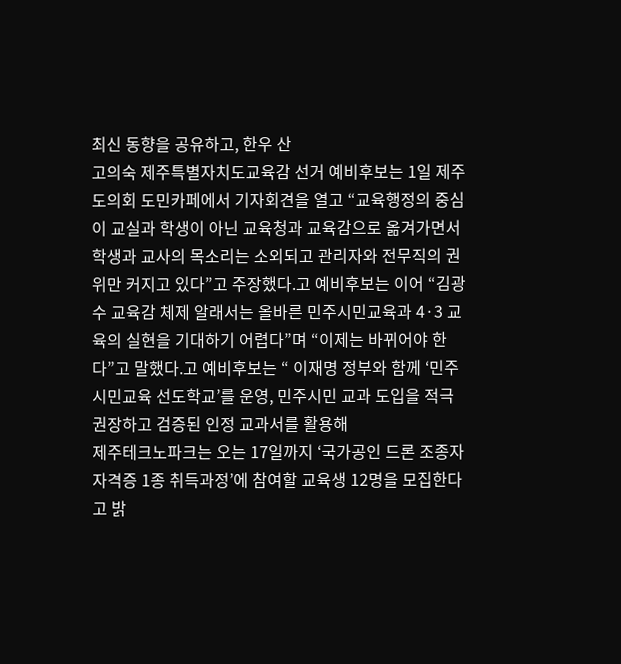최신 동향을 공유하고, 한우 산
고의숙 제주특별자치도교육감 선거 예비후보는 1일 제주도의회 도민카페에서 기자회견을 열고 “교육행정의 중심이 교실과 학생이 아닌 교육청과 교육감으로 옮겨가면서 학생과 교사의 목소리는 소외되고 관리자와 전무직의 권위만 커지고 있다”고 주장했다.고 예비후보는 이어 “김광수 교육감 체제 알래서는 올바른 민주시민교육과 4·3 교육의 실현을 기대하기 어렵다”며 “이제는 바뀌어야 한다”고 말했다.고 예비후보는 “ 이재명 정부와 함께 ‘민주시민교육 선도학교’를 운영, 민주시민 교과 도입을 적극 권장하고 검증된 인정 교과서를 활용해
제주테크노파크는 오는 17일까지 ‘국가공인 드론 조종자 자격증 1종 취득과정’에 참여할 교육생 12명을 모집한다고 밝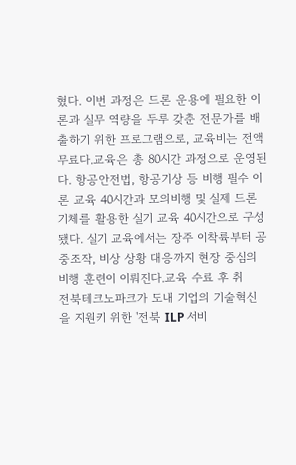혔다. 이번 과정은 드론 운용에 필요한 이론과 실무 역량을 두루 갖춘 전문가를 배출하기 위한 프로그램으로, 교육비는 전액 무료다.교육은 총 80시간 과정으로 운영된다. 항공안전법, 항공기상 등 비행 필수 이론 교육 40시간과 모의비행 및 실제 드론 기체를 활용한 실기 교육 40시간으로 구성됐다. 실기 교육에서는 장주 이착륙부터 공중조작, 비상 상황 대응까지 현장 중심의 비행 훈련이 이뤄진다.교육 수료 후 취
전북테크노파크가 도내 기업의 기술혁신을 지원키 위한 '전북 ILP 서비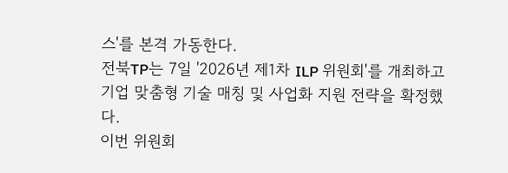스'를 본격 가동한다.
전북TP는 7일 '2026년 제1차 ILP 위원회'를 개최하고 기업 맞춤형 기술 매칭 및 사업화 지원 전략을 확정했다.
이번 위원회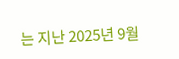는 지난 2025년 9월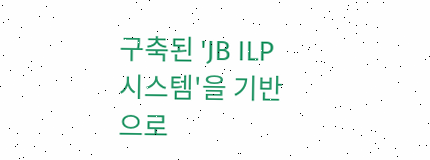구축된 'JB ILP 시스템'을 기반으로